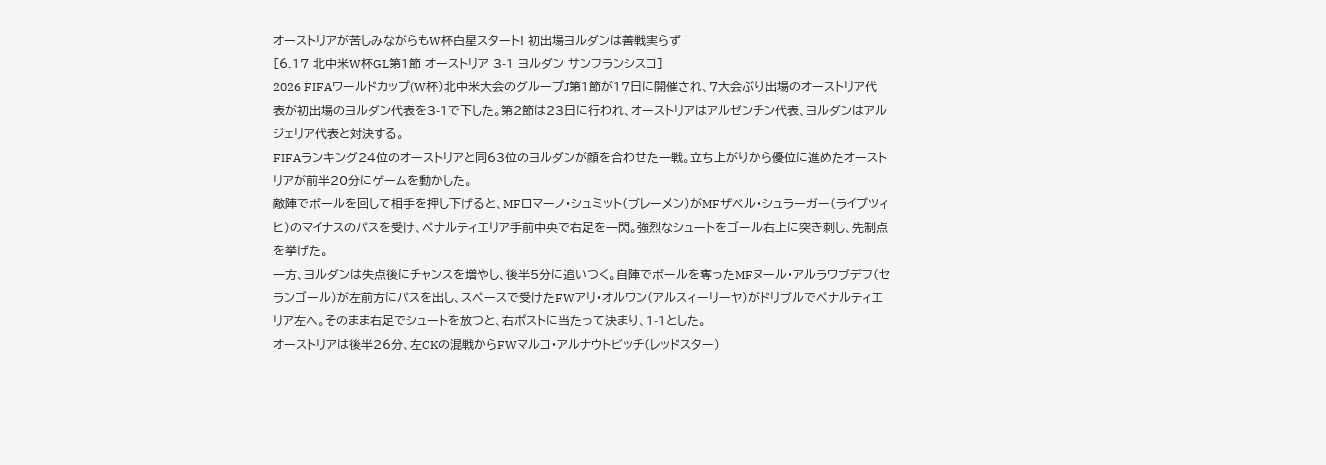オーストリアが苦しみながらもW杯白星スタート! 初出場ヨルダンは善戦実らず
[6.17 北中米W杯GL第1節 オーストリア 3-1 ヨルダン サンフランシスコ]
2026 FIFAワールドカップ(W杯)北中米大会のグループJ第1節が17日に開催され、7大会ぶり出場のオーストリア代表が初出場のヨルダン代表を3-1で下した。第2節は23日に行われ、オーストリアはアルゼンチン代表、ヨルダンはアルジェリア代表と対決する。
FIFAランキング24位のオーストリアと同63位のヨルダンが顔を合わせた一戦。立ち上がりから優位に進めたオーストリアが前半20分にゲームを動かした。
敵陣でボールを回して相手を押し下げると、MFロマーノ・シュミット(ブレーメン)がMFザベル・シュラーガー(ライプツィヒ)のマイナスのパスを受け、ペナルティエリア手前中央で右足を一閃。強烈なシュートをゴール右上に突き刺し、先制点を挙げた。
一方、ヨルダンは失点後にチャンスを増やし、後半5分に追いつく。自陣でボールを奪ったMFヌール・アルラワブデフ(セランゴール)が左前方にパスを出し、スペースで受けたFWアリ・オルワン(アルスィーリーヤ)がドリブルでペナルティエリア左へ。そのまま右足でシュートを放つと、右ポストに当たって決まり、1-1とした。
オーストリアは後半26分、左CKの混戦からFWマルコ・アルナウトビッチ(レッドスター)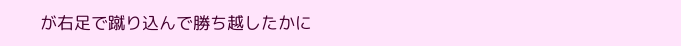が右足で蹴り込んで勝ち越したかに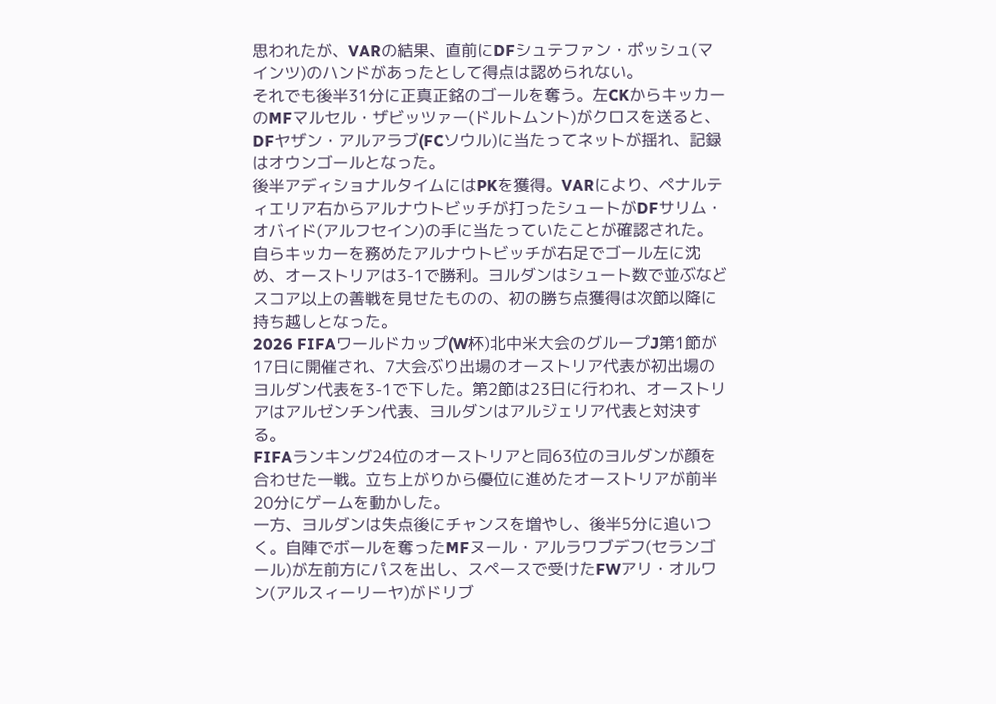思われたが、VARの結果、直前にDFシュテファン・ポッシュ(マインツ)のハンドがあったとして得点は認められない。
それでも後半31分に正真正銘のゴールを奪う。左CKからキッカーのMFマルセル・ザビッツァー(ドルトムント)がクロスを送ると、DFヤザン・アルアラブ(FCソウル)に当たってネットが揺れ、記録はオウンゴールとなった。
後半アディショナルタイムにはPKを獲得。VARにより、ペナルティエリア右からアルナウトビッチが打ったシュートがDFサリム・オバイド(アルフセイン)の手に当たっていたことが確認された。
自らキッカーを務めたアルナウトビッチが右足でゴール左に沈め、オーストリアは3-1で勝利。ヨルダンはシュート数で並ぶなどスコア以上の善戦を見せたものの、初の勝ち点獲得は次節以降に持ち越しとなった。
2026 FIFAワールドカップ(W杯)北中米大会のグループJ第1節が17日に開催され、7大会ぶり出場のオーストリア代表が初出場のヨルダン代表を3-1で下した。第2節は23日に行われ、オーストリアはアルゼンチン代表、ヨルダンはアルジェリア代表と対決する。
FIFAランキング24位のオーストリアと同63位のヨルダンが顔を合わせた一戦。立ち上がりから優位に進めたオーストリアが前半20分にゲームを動かした。
一方、ヨルダンは失点後にチャンスを増やし、後半5分に追いつく。自陣でボールを奪ったMFヌール・アルラワブデフ(セランゴール)が左前方にパスを出し、スペースで受けたFWアリ・オルワン(アルスィーリーヤ)がドリブ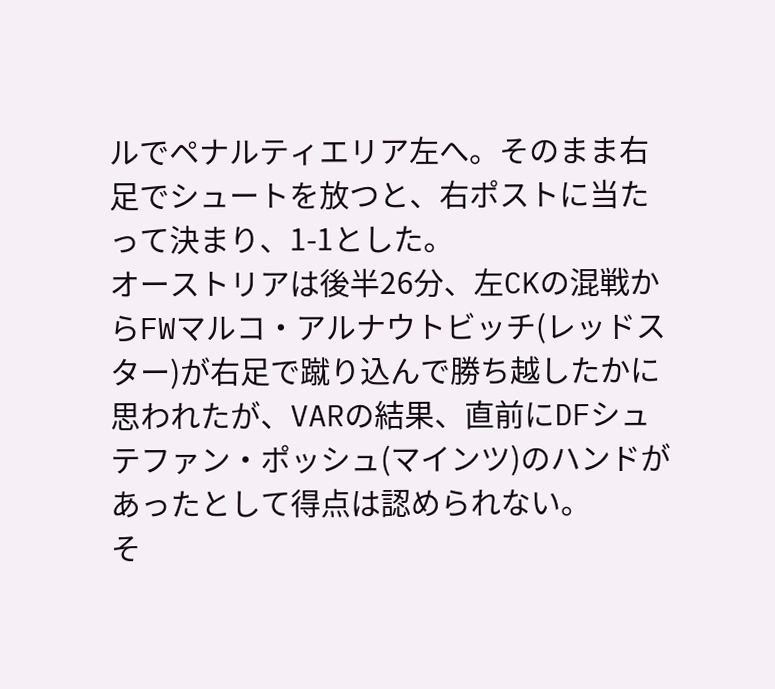ルでペナルティエリア左へ。そのまま右足でシュートを放つと、右ポストに当たって決まり、1-1とした。
オーストリアは後半26分、左CKの混戦からFWマルコ・アルナウトビッチ(レッドスター)が右足で蹴り込んで勝ち越したかに思われたが、VARの結果、直前にDFシュテファン・ポッシュ(マインツ)のハンドがあったとして得点は認められない。
そ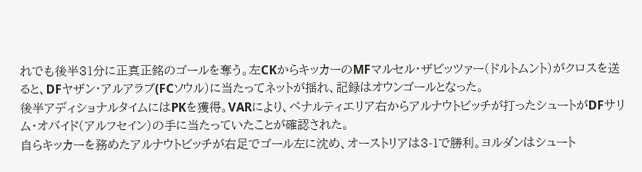れでも後半31分に正真正銘のゴールを奪う。左CKからキッカーのMFマルセル・ザビッツァー(ドルトムント)がクロスを送ると、DFヤザン・アルアラブ(FCソウル)に当たってネットが揺れ、記録はオウンゴールとなった。
後半アディショナルタイムにはPKを獲得。VARにより、ペナルティエリア右からアルナウトビッチが打ったシュートがDFサリム・オバイド(アルフセイン)の手に当たっていたことが確認された。
自らキッカーを務めたアルナウトビッチが右足でゴール左に沈め、オーストリアは3-1で勝利。ヨルダンはシュート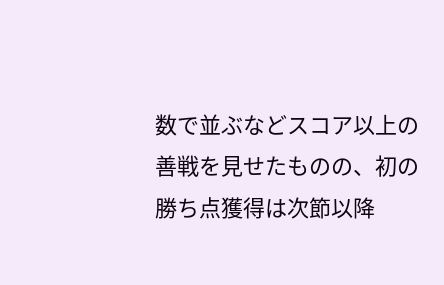数で並ぶなどスコア以上の善戦を見せたものの、初の勝ち点獲得は次節以降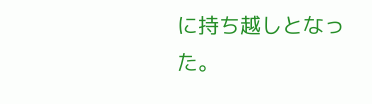に持ち越しとなった。